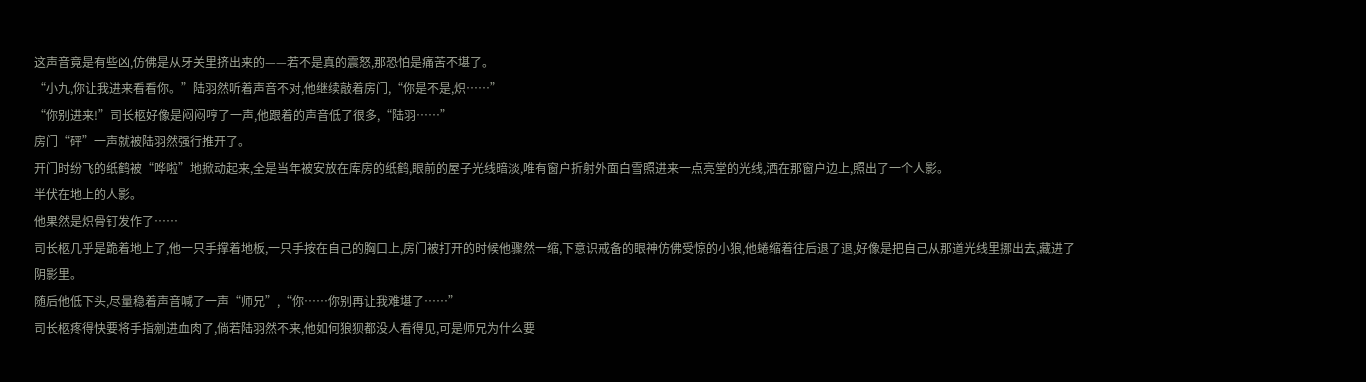这声音竟是有些凶,仿佛是从牙关里挤出来的——若不是真的震怒,那恐怕是痛苦不堪了。
“小九,你让我进来看看你。”陆羽然听着声音不对,他继续敲着房门,“你是不是,炽……”
“你别进来!”司长柩好像是闷闷哼了一声,他跟着的声音低了很多,“陆羽……”
房门“砰”一声就被陆羽然强行推开了。
开门时纷飞的纸鹤被“哗啦”地掀动起来,全是当年被安放在库房的纸鹤,眼前的屋子光线暗淡,唯有窗户折射外面白雪照进来一点亮堂的光线,洒在那窗户边上,照出了一个人影。
半伏在地上的人影。
他果然是炽骨钉发作了……
司长柩几乎是跪着地上了,他一只手撑着地板,一只手按在自己的胸口上,房门被打开的时候他骤然一缩,下意识戒备的眼神仿佛受惊的小狼,他蜷缩着往后退了退,好像是把自己从那道光线里挪出去,藏进了阴影里。
随后他低下头,尽量稳着声音喊了一声“师兄”,“你……你别再让我难堪了……”
司长柩疼得快要将手指剜进血肉了,倘若陆羽然不来,他如何狼狈都没人看得见,可是师兄为什么要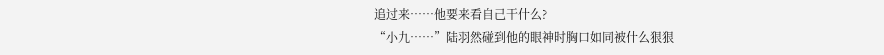追过来……他要来看自己干什么?
“小九……”陆羽然碰到他的眼神时胸口如同被什么狠狠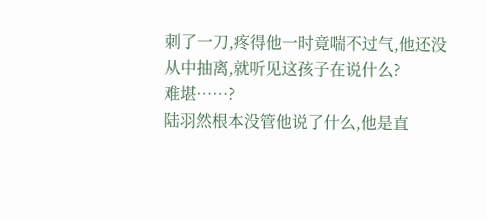刺了一刀,疼得他一时竟喘不过气,他还没从中抽离,就听见这孩子在说什么?
难堪……?
陆羽然根本没管他说了什么,他是直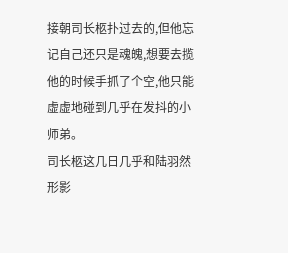接朝司长柩扑过去的,但他忘记自己还只是魂魄,想要去揽他的时候手抓了个空,他只能虚虚地碰到几乎在发抖的小师弟。
司长柩这几日几乎和陆羽然形影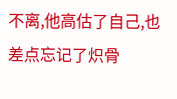不离,他高估了自己,也差点忘记了炽骨